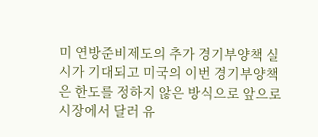미 연방준비제도의 추가 경기부양책 실시가 기대되고 미국의 이번 경기부양책은 한도를 정하지 않은 방식으로 앞으로 시장에서 달러 유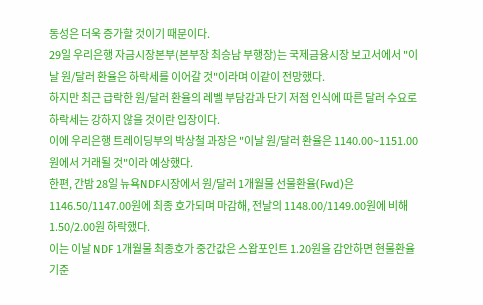동성은 더욱 증가할 것이기 때문이다.
29일 우리은행 자금시장본부(본부장 최승남 부행장)는 국제금융시장 보고서에서 "이날 원/달러 환율은 하락세를 이어갈 것"이라며 이같이 전망했다.
하지만 최근 급락한 원/달러 환율의 레벨 부담감과 단기 저점 인식에 따른 달러 수요로 하락세는 강하지 않을 것이란 입장이다.
이에 우리은행 트레이딩부의 박상철 과장은 "이날 원/달러 환율은 1140.00~1151.00원에서 거래될 것"이라 예상했다.
한편, 간밤 28일 뉴욕NDF시장에서 원/달러 1개월물 선물환율(Fwd)은 1146.50/1147.00원에 최종 호가되며 마감해, 전날의 1148.00/1149.00원에 비해 1.50/2.00원 하락했다.
이는 이날 NDF 1개월물 최종호가 중간값은 스왑포인트 1.20원을 감안하면 현물환율 기준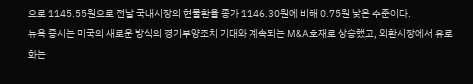으로 1145.55원으로 전날 국내시장의 현물환율 종가 1146.30원에 비해 0.75원 낮은 수준이다.
뉴욕 증시는 미국의 새로운 방식의 경기부양조치 기대와 계속되는 M&A호재로 상승했고, 외환시장에서 유로화는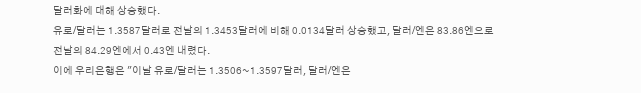달러화에 대해 상승했다.
유로/달러는 1.3587달러로 전날의 1.3453달러에 비해 0.0134달러 상승했고, 달러/엔은 83.86엔으로 전날의 84.29엔에서 0.43엔 내렸다.
이에 우리은행은 "이날 유로/달러는 1.3506~1.3597달러, 달러/엔은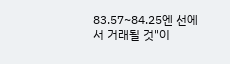83.57~84.25엔 선에서 거래될 것"이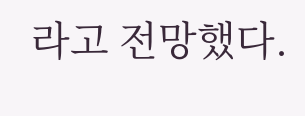라고 전망했다.